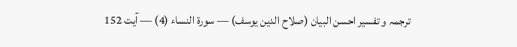ترجمہ و تفسیر احسن البیان (صلاح الدین یوسف) — سورۃ النساء (4) — آیت 152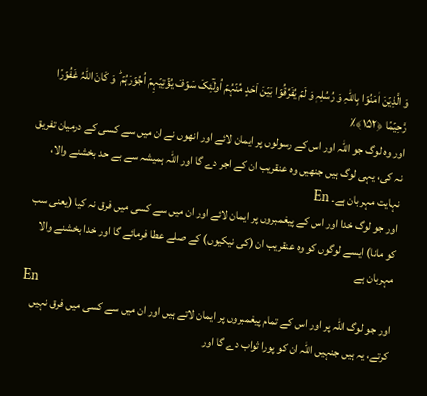وَ الَّذِیۡنَ اٰمَنُوۡا بِاللّٰہِ وَ رُسُلِہٖ وَ لَمۡ یُفَرِّقُوۡا بَیۡنَ اَحَدٍ مِّنۡہُمۡ اُولٰٓئِکَ سَوۡفَ یُؤۡتِیۡہِمۡ اُجُوۡرَہُمۡ ؕ وَ کَانَ اللّٰہُ غَفُوۡرًا رَّحِیۡمًا ﴿۱۵۲﴾٪
اور وہ لوگ جو اللہ اور اس کے رسولوں پر ایمان لائے اور انھوں نے ان میں سے کسی کے درمیان تفریق نہ کی، یہی لوگ ہیں جنھیں وہ عنقریب ان کے اجر دے گا اور اللہ ہمیشہ سے بے حد بخشنے والا، نہایت مہربان ہے۔ En
اور جو لوگ خدا اور اس کے پیغمبروں پر ایمان لائے اور ان میں سے کسی میں فرق نہ کیا (یعنی سب کو مانا) ایسے لوگوں کو وہ عنقریب ان (کی نیکیوں) کے صلے عطا فرمائے گا اور خدا بخشنے والا مہربان ہے
En
اور جو لوگ اللہ پر اور اس کے تمام پیغمبروں پر ایمان لاتے ہیں اور ان میں سے کسی میں فرق نہیں کرتے، یہ ہیں جنہیں اللہ ان کو پورا ثواب دے گا اور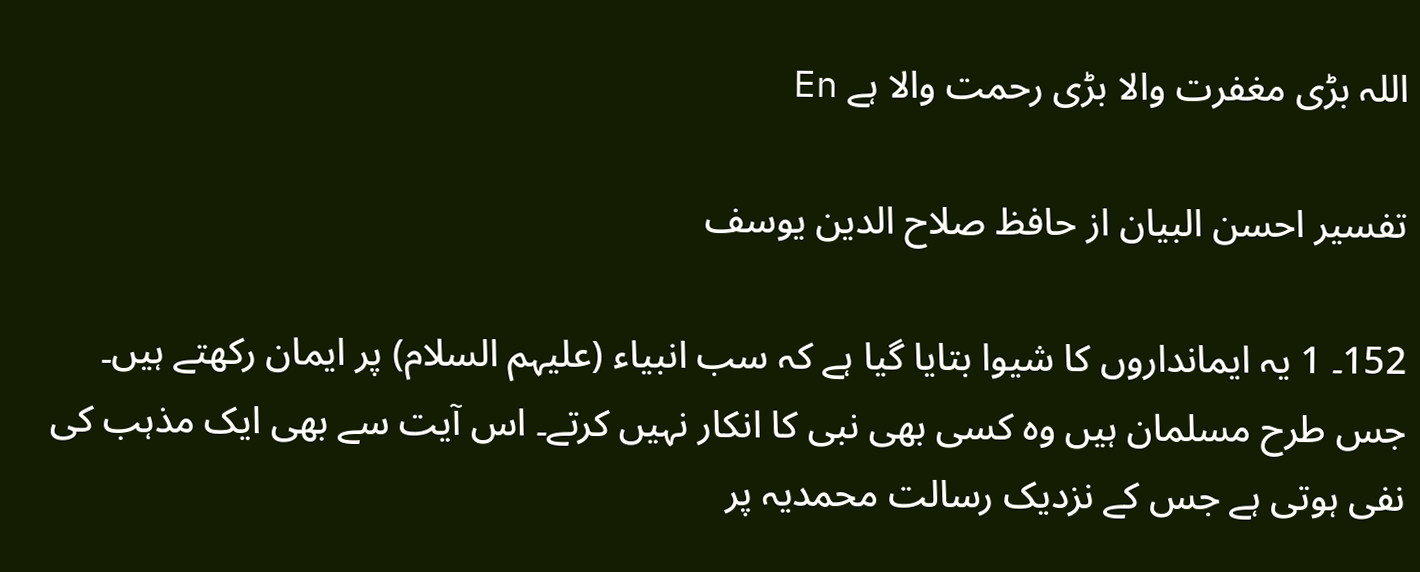اللہ بڑی مغفرت والا بڑی رحمت والا ہے En

تفسیر احسن البیان از حافظ صلاح الدین یوسف

152۔ 1 یہ ایمانداروں کا شیوا بتایا گیا ہے کہ سب انبیاء (علیہم السلام) پر ایمان رکھتے ہیں۔ جس طرح مسلمان ہیں وہ کسی بھی نبی کا انکار نہیں کرتے۔ اس آیت سے بھی ایک مذہب کی نفی ہوتی ہے جس کے نزدیک رسالت محمدیہ پر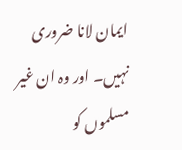ایمان لانا ضروری نہیں۔ اور وہ ان غیر مسلموں کو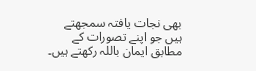بھی نجات یافتہ سمجھتے ہیں جو اپنے تصورات کے مطابق ایمان باللہ رکھتے ہیں۔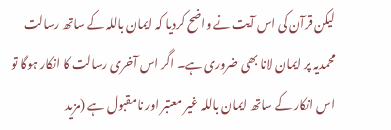لیکن قرآن کی اس آیت نے واضح کردیا کہ ایمان باللہ کے ساتھ رسالت محمدیہ پر ایمان لانا بھی ضروری ہے۔ اگر اس آخری رسالت کا انکار ہوگا تو اس انکار کے ساتھ ایمان باللہ غیر معتبر اور نامقبول ہے (مزید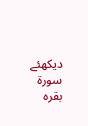دیکھئے سورة بقرہ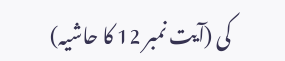کی (آیت نمبر 12 کا حاشیہ)